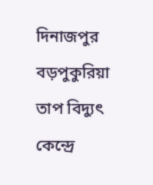দিনাজপুর বড়পুকুরিয়া তাপ বিদ্যুৎ কেন্দ্রে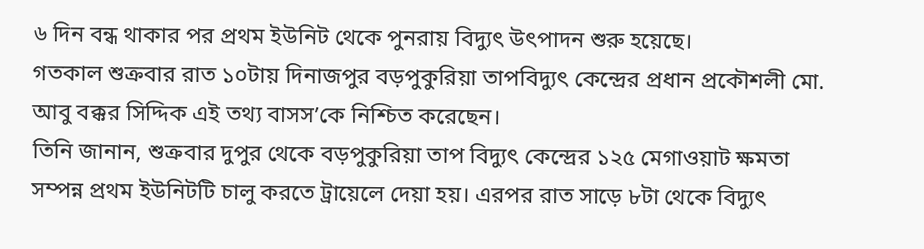৬ দিন বন্ধ থাকার পর প্রথম ইউনিট থেকে পুনরায় বিদ্যুৎ উৎপাদন শুরু হয়েছে।
গতকাল শুক্রবার রাত ১০টায় দিনাজপুর বড়পুকুরিয়া তাপবিদ্যুৎ কেন্দ্রের প্রধান প্রকৌশলী মো. আবু বক্কর সিদ্দিক এই তথ্য বাসস’কে নিশ্চিত করেছেন।
তিনি জানান, শুক্রবার দুপুর থেকে বড়পুকুরিয়া তাপ বিদ্যুৎ কেন্দ্রের ১২৫ মেগাওয়াট ক্ষমতা সম্পন্ন প্রথম ইউনিটটি চালু করতে ট্রায়েলে দেয়া হয়। এরপর রাত সাড়ে ৮টা থেকে বিদ্যুৎ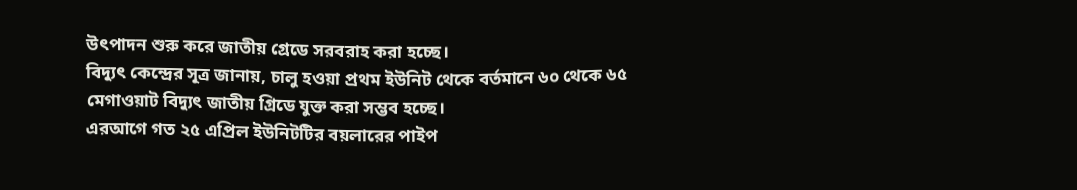উৎপাদন শুরু করে জাতীয় গ্রেডে সরবরাহ করা হচ্ছে।
বিদ্যুৎ কেন্দ্রের সূত্র জানায়, চালু হওয়া প্রথম ইউনিট থেকে বর্তমানে ৬০ থেকে ৬৫ মেগাওয়াট বিদ্যুৎ জাতীয় গ্রিডে যুক্ত করা সম্ভব হচ্ছে।
এরআগে গত ২৫ এপ্রিল ইউনিটটির বয়লারের পাইপ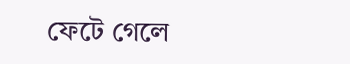ফেটে গেলে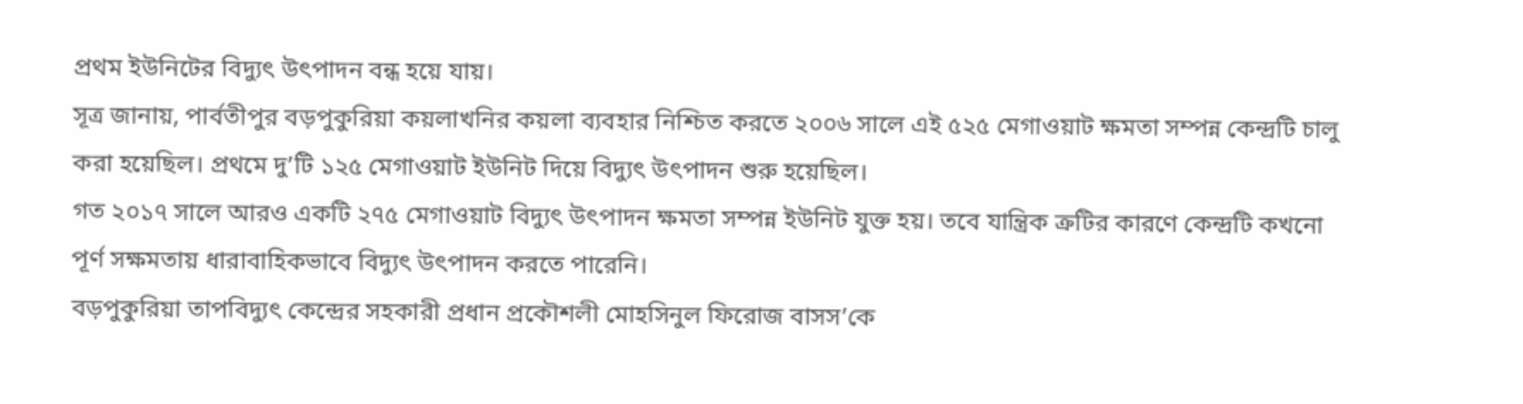প্রথম ইউনিটের বিদ্যুৎ উৎপাদন বন্ধ হয়ে যায়।
সূত্র জানায়, পার্বতীপুর বড়পুকুরিয়া কয়লাখনির কয়লা ব্যবহার নিশ্চিত করতে ২০০৬ সালে এই ৫২৫ মেগাওয়াট ক্ষমতা সম্পন্ন কেন্দ্রটি চালু করা হয়েছিল। প্রথমে দু’টি ১২৫ মেগাওয়াট ইউনিট দিয়ে বিদ্যুৎ উৎপাদন শুরু হয়েছিল।
গত ২০১৭ সালে আরও একটি ২৭৫ মেগাওয়াট বিদ্যুৎ উৎপাদন ক্ষমতা সম্পন্ন ইউনিট যুক্ত হয়। তবে যান্ত্রিক ক্রটির কারণে কেন্দ্রটি কখনো পূর্ণ সক্ষমতায় ধারাবাহিকভাবে বিদ্যুৎ উৎপাদন করতে পারেনি।
বড়পুকুরিয়া তাপবিদ্যুৎ কেন্দ্রের সহকারী প্রধান প্রকৌশলী মোহসিনুল ফিরোজ বাসস’কে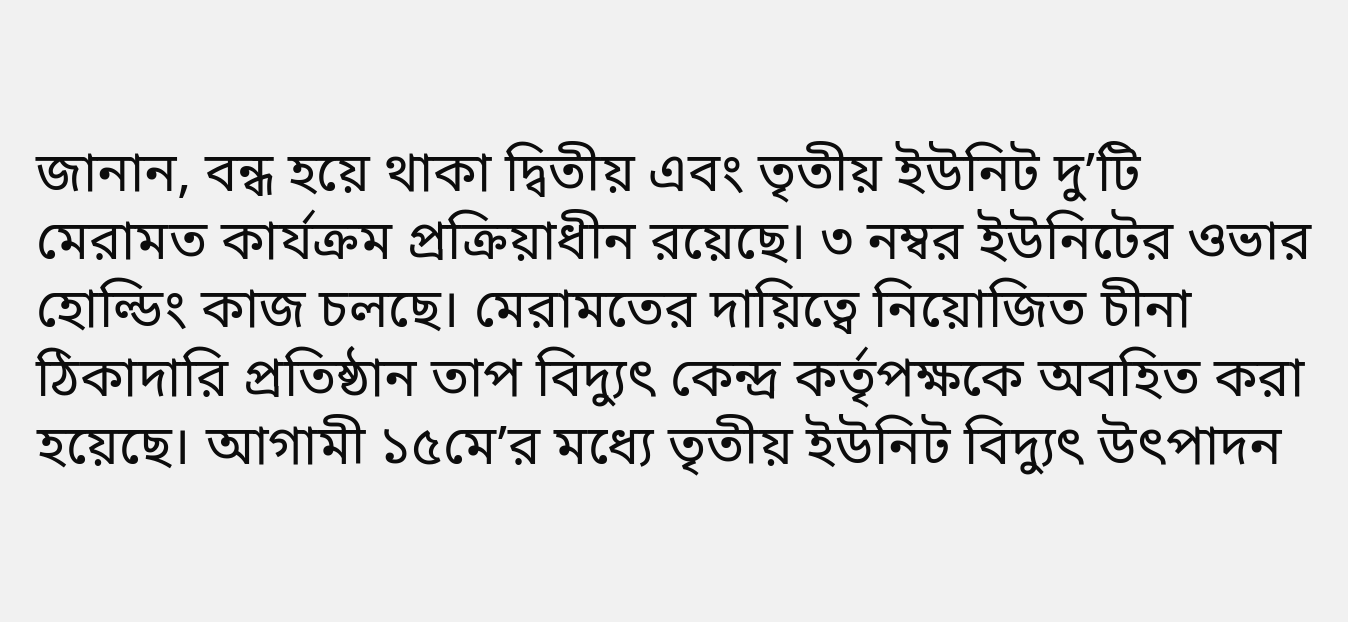জানান, বন্ধ হয়ে থাকা দ্বিতীয় এবং তৃতীয় ইউনিট দু’টি মেরামত কার্যক্রম প্রক্রিয়াধীন রয়েছে। ৩ নম্বর ইউনিটের ওভার হোল্ডিং কাজ চলছে। মেরামতের দায়িত্বে নিয়োজিত চীনা ঠিকাদারি প্রতিষ্ঠান তাপ বিদ্যুৎ কেন্দ্র কর্তৃপক্ষকে অবহিত করা হয়েছে। আগামী ১৫মে’র মধ্যে তৃতীয় ইউনিট বিদ্যুৎ উৎপাদন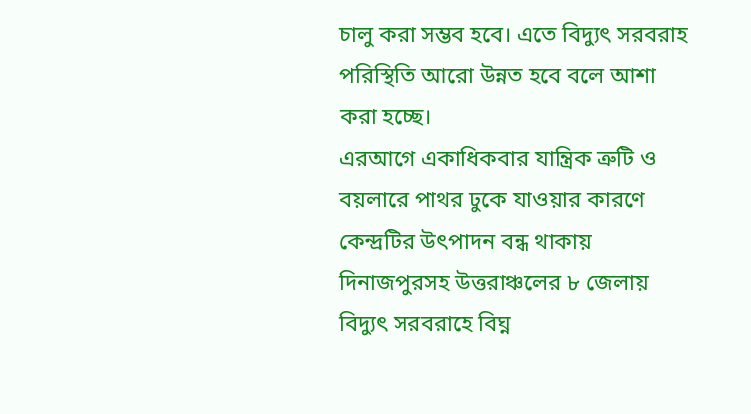চালু করা সম্ভব হবে। এতে বিদ্যুৎ সরবরাহ পরিস্থিতি আরো উন্নত হবে বলে আশা করা হচ্ছে।
এরআগে একাধিকবার যান্ত্রিক ত্রুটি ও বয়লারে পাথর ঢুকে যাওয়ার কারণে কেন্দ্রটির উৎপাদন বন্ধ থাকায় দিনাজপুরসহ উত্তরাঞ্চলের ৮ জেলায় বিদ্যুৎ সরবরাহে বিঘ্ন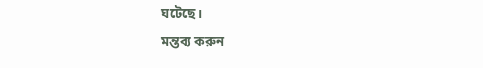ঘটেছে।
মন্তব্য করুন